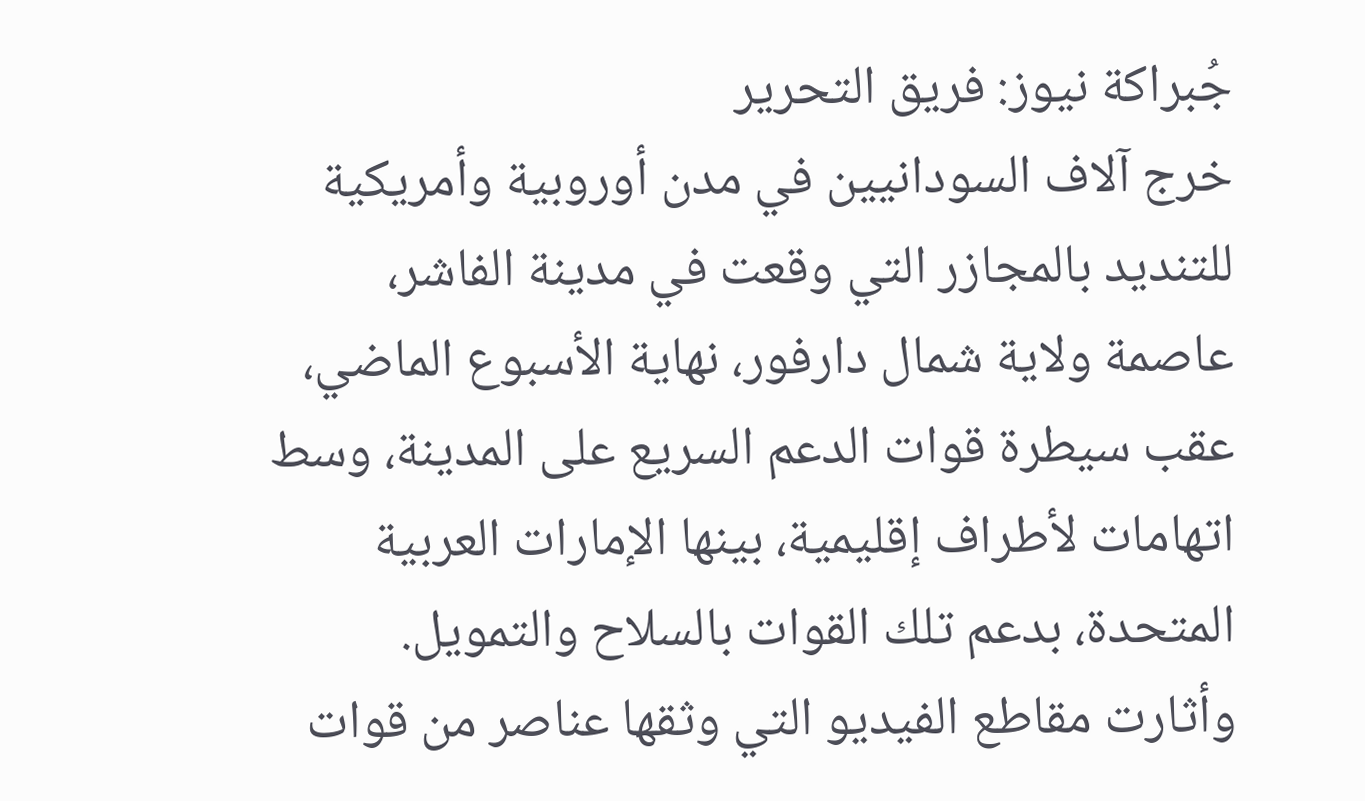جُبراكة نيوز: فريق التحرير
خرج آلاف السودانيين في مدن أوروبية وأمريكية للتنديد بالمجازر التي وقعت في مدينة الفاشر، عاصمة ولاية شمال دارفور، نهاية الأسبوع الماضي، عقب سيطرة قوات الدعم السريع على المدينة، وسط اتهامات لأطراف إقليمية، بينها الإمارات العربية المتحدة، بدعم تلك القوات بالسلاح والتمويل.
وأثارت مقاطع الفيديو التي وثقها عناصر من قوات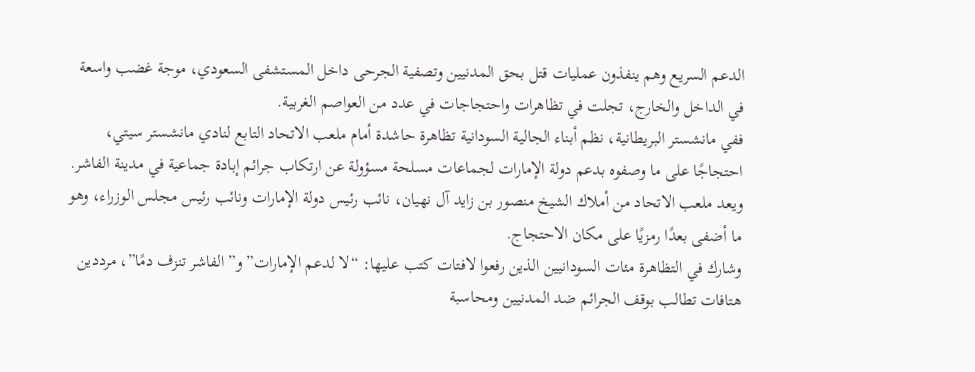الدعم السريع وهم ينفذون عمليات قتل بحق المدنيين وتصفية الجرحى داخل المستشفى السعودي، موجة غضب واسعة في الداخل والخارج، تجلت في تظاهرات واحتجاجات في عدد من العواصم الغربية.
ففي مانشستر البريطانية، نظم أبناء الجالية السودانية تظاهرة حاشدة أمام ملعب الاتحاد التابع لنادي مانشستر سيتي، احتجاجًا على ما وصفوه بدعم دولة الإمارات لجماعات مسلحة مسؤولة عن ارتكاب جرائم إبادة جماعية في مدينة الفاشر.
ويعد ملعب الاتحاد من أملاك الشيخ منصور بن زايد آل نهيان، نائب رئيس دولة الإمارات ونائب رئيس مجلس الوزراء، وهو ما أضفى بعدًا رمزيًا على مكان الاحتجاج.
وشارك في التظاهرة مئات السودانيين الذين رفعوا لافتات كتب عليها: “لا لدعم الإمارات” و”الفاشر تنزف دمًا”، مرددين هتافات تطالب بوقف الجرائم ضد المدنيين ومحاسبة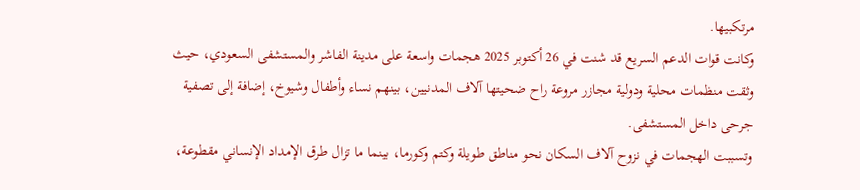مرتكبيها.
وكانت قوات الدعم السريع قد شنت في 26 أكتوبر 2025 هجمات واسعة على مدينة الفاشر والمستشفى السعودي، حيث وثقت منظمات محلية ودولية مجازر مروعة راح ضحيتها آلاف المدنيين، بينهم نساء وأطفال وشيوخ، إضافة إلى تصفية جرحى داخل المستشفى.
وتسببت الهجمات في نزوح آلاف السكان نحو مناطق طويلة وكتم وكورما، بينما ما تزال طرق الإمداد الإنساني مقطوعة،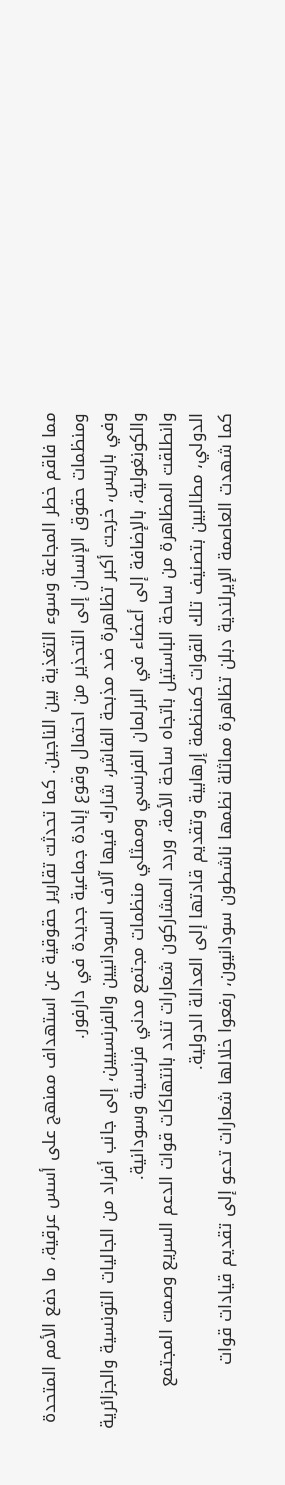مما فاقم خطر المجاعة وسوء التغذية بين الناجين. كما تحدثت تقارير حقوقية عن استهداف ممنهج على أسس عرقية، ما دفع الأمم المتحدة ومنظمات حقوق الإنسان إلى التحذير من احتمال وقوع إبادة جماعية جديدة في دارفور.
وفي باريس، خرجت أكبر تظاهرة ضد مذبحة الفاشر، شارك فيها آلاف السودانيين والفرنسيين، إلى جانب أفراد من الجاليات التونسية والجزائرية والكونغولية، بالإضافة إلى أعضاء في البرلمان الفرنسي وممثلي منظمات مجتمع مدني فرنسية وسودانية.
وانطلقت المظاهرة من ساحة الباستيل باتجاه ساحة الأمة، وردد المشاركون شعارات تندد بانتهاكات قوات الدعم السريع وصمت المجتمع الدولي، مطالبين بتصنيف تلك القوات كمنظمة إرهابية وتقديم قادتها إلى العدالة الدولية.
كما شهدت العاصمة الإيرلندية دبلن تظاهرة مماثلة نظمها ناشطون سودانيون، رفعوا خلالها شعارات تدعو إلى تقديم قيادات قوات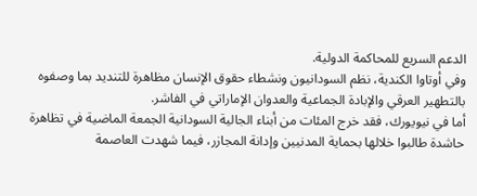الدعم السريع للمحاكمة الدولية.
وفي أوتاوا الكندية، نظم السودانيون ونشطاء حقوق الإنسان مظاهرة للتنديد بما وصفوه بالتطهير العرقي والإبادة الجماعية والعدوان الإماراتي في الفاشر.
أما في نيويورك، فقد خرج المئات من أبناء الجالية السودانية الجمعة الماضية في تظاهرة حاشدة طالبوا خلالها بحماية المدنيين وإدانة المجازر، فيما شهدت العاصمة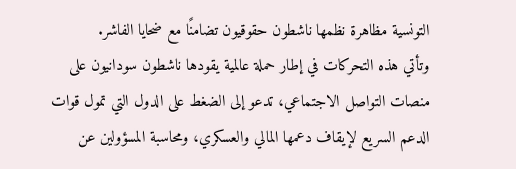التونسية مظاهرة نظمها ناشطون حقوقيون تضامنًا مع ضحايا الفاشر.
وتأتي هذه التحركات في إطار حملة عالمية يقودها ناشطون سودانيون على منصات التواصل الاجتماعي، تدعو إلى الضغط على الدول التي تمول قوات الدعم السريع لإيقاف دعمها المالي والعسكري، ومحاسبة المسؤولين عن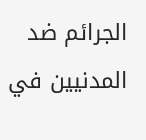الجرائم ضد المدنيين في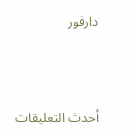دارفور




أحدث التعليقات